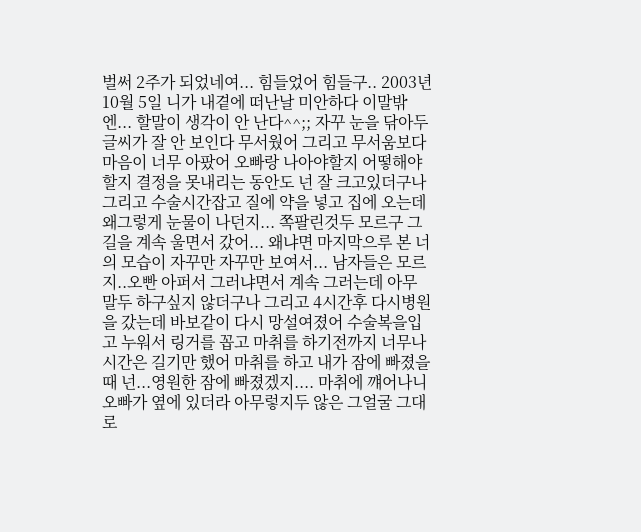벌써 2주가 되었네여... 힘들었어 힘들구.. 2003년 10월 5일 니가 내곁에 떠난날 미안하다 이말밖엔... 할말이 생각이 안 난다^^;; 자꾸 눈을 닦아두 글씨가 잘 안 보인다 무서웠어 그리고 무서움보다 마음이 너무 아팠어 오빠랑 나아야할지 어떻해야할지 결정을 못내리는 동안도 넌 잘 크고있더구나 그리고 수술시간잡고 질에 약을 넣고 집에 오는데 왜그렇게 눈물이 나던지... 쪽팔린것두 모르구 그길을 계속 울면서 갔어... 왜냐면 마지막으루 본 너의 모습이 자꾸만 자꾸만 보여서... 남자들은 모르지..오빤 아퍼서 그러냐면서 계속 그러는데 아무 말두 하구싶지 않더구나 그리고 4시간후 다시병원을 갔는데 바보같이 다시 망설여졌어 수술복을입고 누워서 링거를 꼽고 마취를 하기전까지 너무나 시간은 길기만 했어 마취를 하고 내가 잠에 빠졌을때 넌...영원한 잠에 빠졌겠지.... 마취에 꺠어나니 오빠가 옆에 있더라 아무렇지두 않은 그얼굴 그대로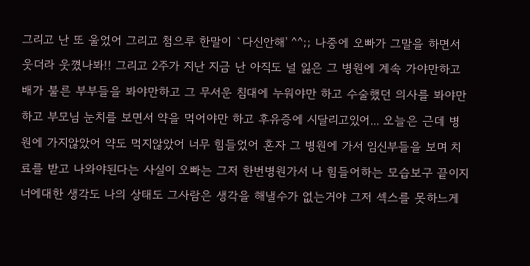그리고 난 또 울었어 그리고 첨으루 한말이 `다신안해' ^^;; 나중에 오빠가 그말을 하면서 웃더라 웃꼈나봐!! 그리고 2주가 지난 지금 난 아직도 널 잃은 그 병원에 계속 가야만하고 배가 불른 부부들을 봐야만하고 그 무서운 침대에 누워야만 하고 수술했던 의사를 봐야만하고 부모님 눈치를 보면서 약을 먹어야만 하고 후유증에 시달리고있어... 오늘은 근데 병원에 가지않았어 약도 먹지않았어 너무 힘들었어 혼자 그 병원에 가서 임신부들을 보며 치료를 받고 나와야된다는 사실이 오빠는 그저 한번병원가서 나 힘들어하는 모습보구 끝이지 너에대한 생각도 나의 상태도 그사람은 생각을 해낼수가 없는거야 그저 섹스를 못하느게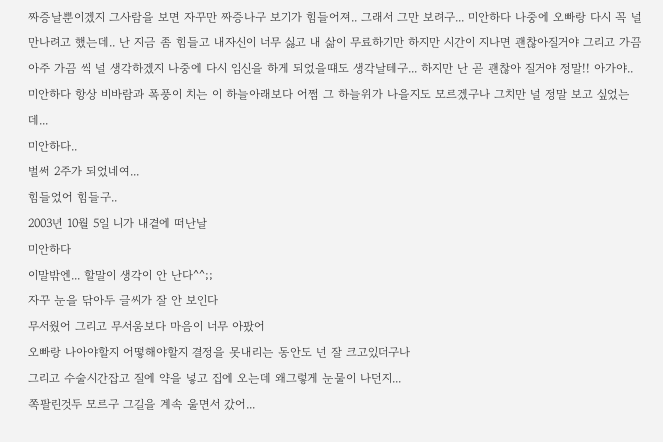짜증날뿐이겠지 그사람을 보면 자꾸만 짜증나구 보기가 힘들어져.. 그래서 그만 보려구... 미안하다 나중에 오빠랑 다시 꼭 널 만나려고 했는데.. 난 지금 좀 힘들고 내자신이 너무 싫고 내 삶이 무료하기만 하지만 시간이 지나면 괜찮아질거야 그리고 가끔 아주 가끔 씩 널 생각하겠지 나중에 다시 임신을 하게 되었을떄도 생각날테구... 하지만 난 곧 괜찮아 질거야 정말!! 아가야..미안하다 항상 비바람과 폭풍이 치는 이 하늘아래보다 어쩜 그 하늘위가 나을지도 모르겠구나 그치만 널 정말 보고 싶었는데...
미안하다..
벌써 2주가 되었네여...
힘들었어 힘들구..
2003년 10월 5일 니가 내곁에 떠난날
미안하다
이말밖엔... 할말이 생각이 안 난다^^;;
자꾸 눈을 닦아두 글씨가 잘 안 보인다
무서웠어 그리고 무서움보다 마음이 너무 아팠어
오빠랑 나아야할지 어떻해야할지 결정을 못내리는 동안도 넌 잘 크고있더구나
그리고 수술시간잡고 질에 약을 넣고 집에 오는데 왜그렇게 눈물이 나던지...
쪽팔린것두 모르구 그길을 계속 울면서 갔어...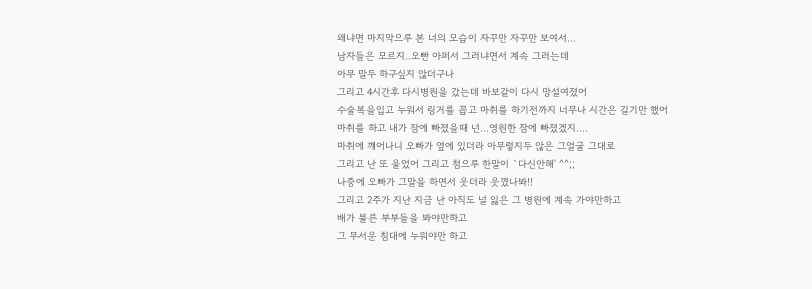왜냐면 마지막으루 본 너의 모습이 자꾸만 자꾸만 보여서...
남자들은 모르지..오빤 아퍼서 그러냐면서 계속 그러는데
아무 말두 하구싶지 않더구나
그리고 4시간후 다시병원을 갔는데 바보같이 다시 망설여졌어
수술복을입고 누워서 링거를 꼽고 마취를 하기전까지 너무나 시간은 길기만 했어
마취를 하고 내가 잠에 빠졌을때 넌...영원한 잠에 빠졌겠지....
마취에 꺠어나니 오빠가 옆에 있더라 아무렇지두 않은 그얼굴 그대로
그리고 난 또 울었어 그리고 첨으루 한말이 `다신안해' ^^;;
나중에 오빠가 그말을 하면서 웃더라 웃꼈나봐!!
그리고 2주가 지난 지금 난 아직도 널 잃은 그 병원에 계속 가야만하고
배가 불른 부부들을 봐야만하고
그 무서운 침대에 누워야만 하고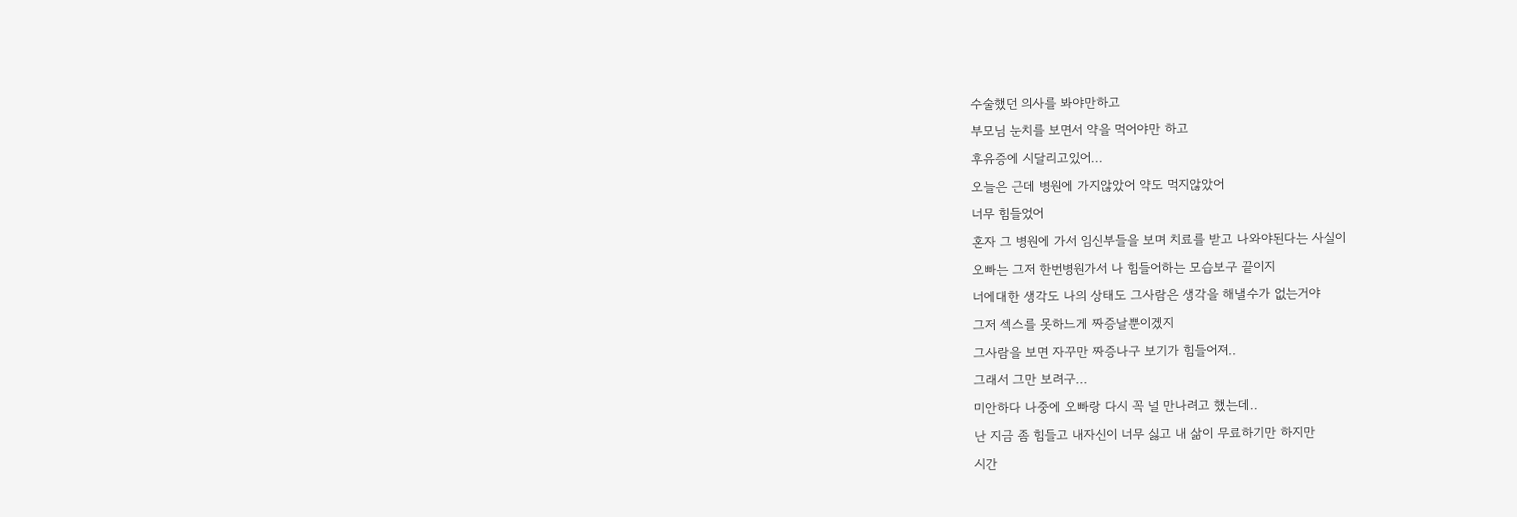수술했던 의사를 봐야만하고
부모님 눈치를 보면서 약을 먹어야만 하고
후유증에 시달리고있어...
오늘은 근데 병원에 가지않았어 약도 먹지않았어
너무 힘들었어
혼자 그 병원에 가서 임신부들을 보며 치료를 받고 나와야된다는 사실이
오빠는 그저 한번병원가서 나 힘들어하는 모습보구 끝이지
너에대한 생각도 나의 상태도 그사람은 생각을 해낼수가 없는거야
그저 섹스를 못하느게 짜증날뿐이겠지
그사람을 보면 자꾸만 짜증나구 보기가 힘들어져..
그래서 그만 보려구...
미안하다 나중에 오빠랑 다시 꼭 널 만나려고 했는데..
난 지금 좀 힘들고 내자신이 너무 싫고 내 삶이 무료하기만 하지만
시간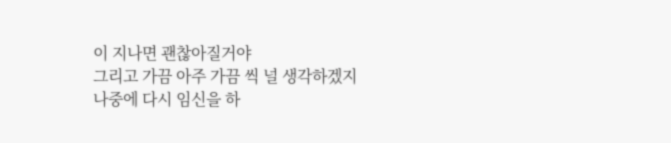이 지나면 괜찮아질거야
그리고 가끔 아주 가끔 씩 널 생각하겠지
나중에 다시 임신을 하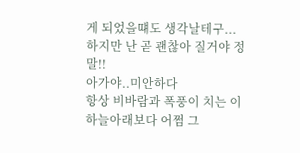게 되었을떄도 생각날테구...
하지만 난 곧 괜찮아 질거야 정말!!
아가야..미안하다
항상 비바람과 폭풍이 치는 이 하늘아래보다 어쩜 그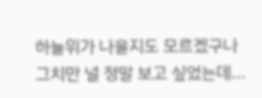하늘위가 나을지도 모르겠구나
그치만 널 정말 보고 싶었는데...